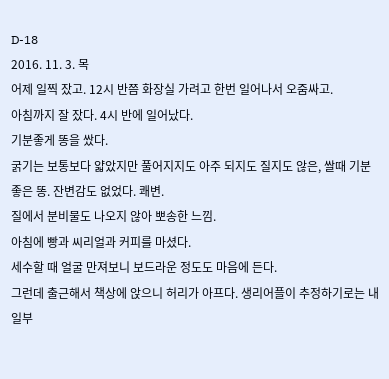D-18
2016. 11. 3. 목
어제 일찍 잤고. 12시 반쯤 화장실 가려고 한번 일어나서 오줌싸고.
아침까지 잘 잤다. 4시 반에 일어났다.
기분좋게 똥을 쌌다.
굵기는 보통보다 얇았지만 풀어지지도 아주 되지도 질지도 않은, 쌀때 기분좋은 똥. 잔변감도 없었다. 쾌변.
질에서 분비물도 나오지 않아 뽀송한 느낌.
아침에 빵과 씨리얼과 커피를 마셨다.
세수할 때 얼굴 만져보니 보드라운 정도도 마음에 든다.
그런데 출근해서 책상에 앉으니 허리가 아프다. 생리어플이 추정하기로는 내일부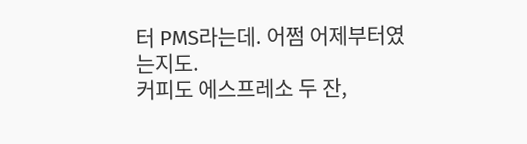터 PMS라는데. 어쩜 어제부터였는지도.
커피도 에스프레소 두 잔,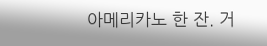아메리카노 한 잔. 거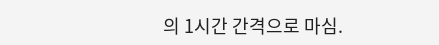의 1시간 간격으로 마심.